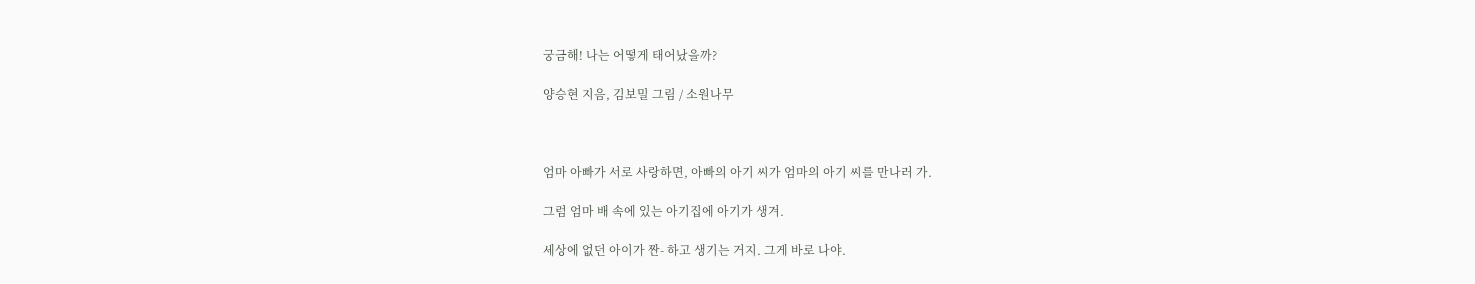궁금해! 나는 어떻게 태어났을까?

양승현 지음, 김보밀 그림 / 소원나무



엄마 아빠가 서로 사랑하면, 아빠의 아기 씨가 엄마의 아기 씨를 만나러 가.

그럼 엄마 배 속에 있는 아기집에 아기가 생겨.

세상에 없던 아이가 짠- 하고 생기는 거지. 그게 바로 나야.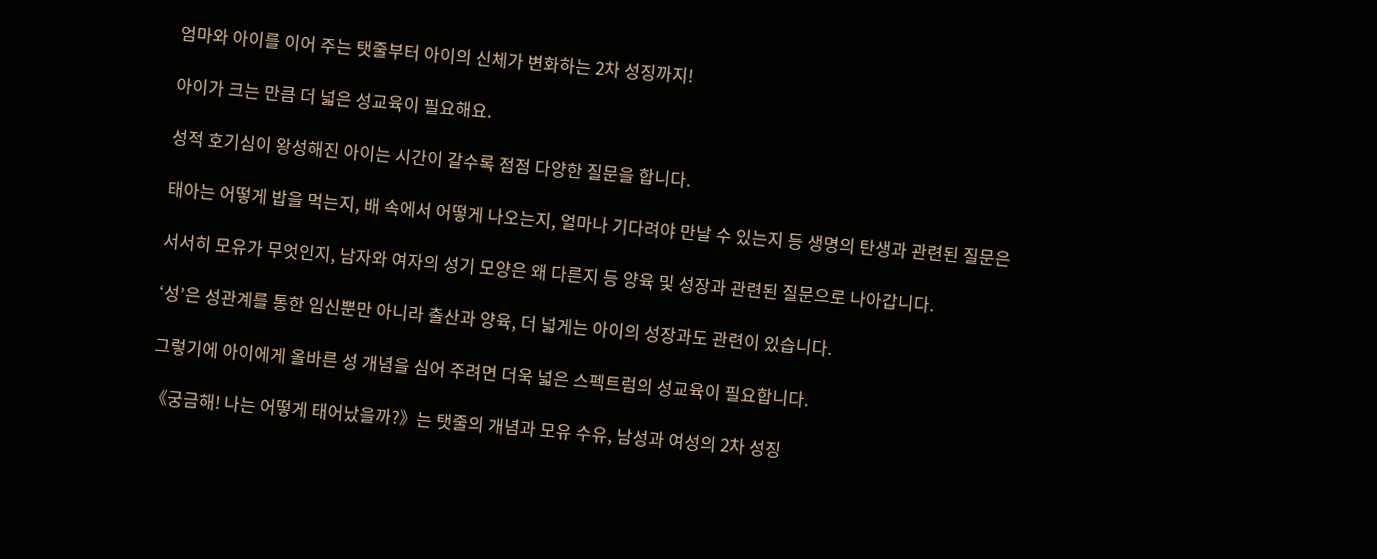엄마와 아이를 이어 주는 탯줄부터 아이의 신체가 변화하는 2차 성징까지!

아이가 크는 만큼 더 넓은 성교육이 필요해요.

성적 호기심이 왕성해진 아이는 시간이 갈수록 점점 다양한 질문을 합니다.

태아는 어떻게 밥을 먹는지, 배 속에서 어떻게 나오는지, 얼마나 기다려야 만날 수 있는지 등 생명의 탄생과 관련된 질문은

서서히 모유가 무엇인지, 남자와 여자의 성기 모양은 왜 다른지 등 양육 및 성장과 관련된 질문으로 나아갑니다.

‘성’은 성관계를 통한 임신뿐만 아니라 출산과 양육, 더 넓게는 아이의 성장과도 관련이 있습니다.

그렇기에 아이에게 올바른 성 개념을 심어 주려면 더욱 넓은 스펙트럼의 성교육이 필요합니다.

《궁금해! 나는 어떻게 태어났을까?》는 탯줄의 개념과 모유 수유, 남성과 여성의 2차 성징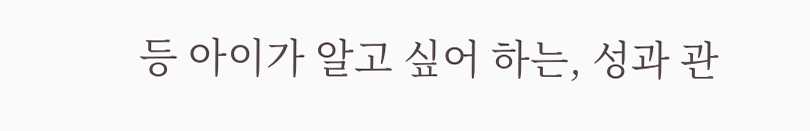등 아이가 알고 싶어 하는, 성과 관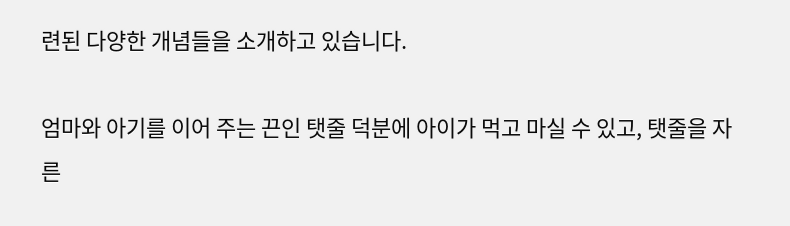련된 다양한 개념들을 소개하고 있습니다.

엄마와 아기를 이어 주는 끈인 탯줄 덕분에 아이가 먹고 마실 수 있고, 탯줄을 자른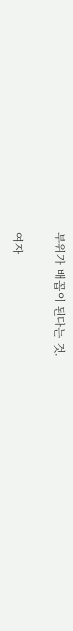부위가 배꼽이 된다는 것.

여자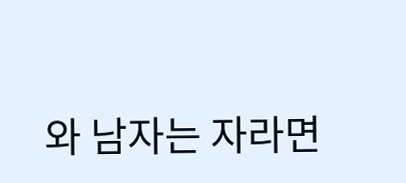와 남자는 자라면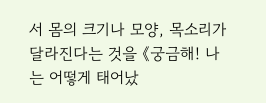서 몸의 크기나 모양, 목소리가 달라진다는 것을 《궁금해! 나는 어떻게 태어났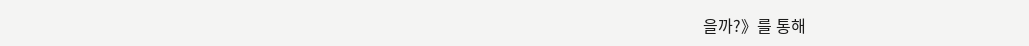을까?》를 통해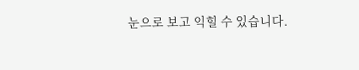눈으로 보고 익힐 수 있습니다.